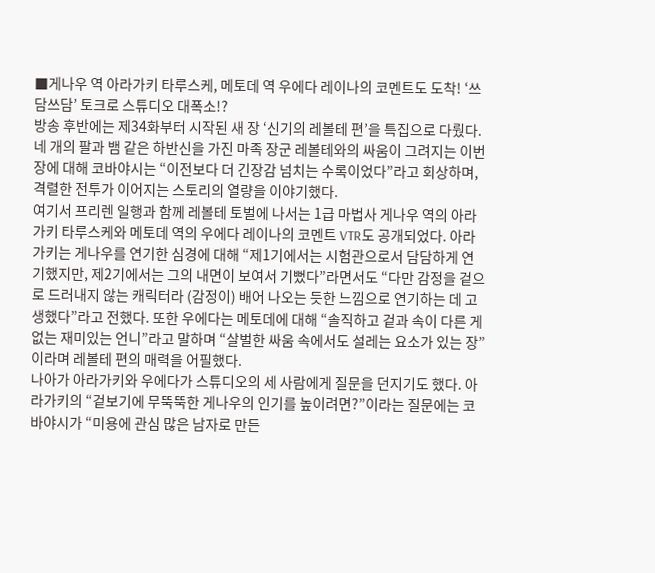■게나우 역 아라가키 타루스케, 메토데 역 우에다 레이나의 코멘트도 도착! ‘쓰담쓰담’ 토크로 스튜디오 대폭소!?
방송 후반에는 제34화부터 시작된 새 장 ‘신기의 레볼테 편’을 특집으로 다뤘다. 네 개의 팔과 뱀 같은 하반신을 가진 마족 장군 레볼테와의 싸움이 그려지는 이번 장에 대해 코바야시는 “이전보다 더 긴장감 넘치는 수록이었다”라고 회상하며, 격렬한 전투가 이어지는 스토리의 열량을 이야기했다.
여기서 프리렌 일행과 함께 레볼테 토벌에 나서는 1급 마법사 게나우 역의 아라가키 타루스케와 메토데 역의 우에다 레이나의 코멘트 VTR도 공개되었다. 아라가키는 게나우를 연기한 심경에 대해 “제1기에서는 시험관으로서 담담하게 연기했지만, 제2기에서는 그의 내면이 보여서 기뻤다”라면서도 “다만 감정을 겉으로 드러내지 않는 캐릭터라 (감정이) 배어 나오는 듯한 느낌으로 연기하는 데 고생했다”라고 전했다. 또한 우에다는 메토데에 대해 “솔직하고 겉과 속이 다른 게 없는 재미있는 언니”라고 말하며 “살벌한 싸움 속에서도 설레는 요소가 있는 장”이라며 레볼테 편의 매력을 어필했다.
나아가 아라가키와 우에다가 스튜디오의 세 사람에게 질문을 던지기도 했다. 아라가키의 “겉보기에 무뚝뚝한 게나우의 인기를 높이려면?”이라는 질문에는 코바야시가 “미용에 관심 많은 남자로 만든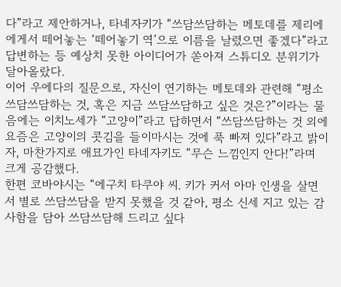다”라고 제안하거나, 타네자키가 “쓰담쓰담하는 메토데를 제리에에게서 떼어놓는 ‘떼어놓기 역’으로 이름을 날렸으면 좋겠다”라고 답변하는 등 예상치 못한 아이디어가 쏟아져 스튜디오 분위기가 달아올랐다.
이어 우에다의 질문으로, 자신이 연기하는 메토데와 관련해 “평소 쓰담쓰담하는 것, 혹은 지금 쓰담쓰담하고 싶은 것은?”이라는 물음에는 이치노세가 “고양이”라고 답하면서 “쓰담쓰담하는 것 외에 요즘은 고양이의 콧김을 들이마시는 것에 푹 빠져 있다”라고 밝이자, 마찬가지로 애묘가인 타네자키도 “무슨 느낌인지 안다!”라며 크게 공감했다.
한편 코바야시는 “에구치 타쿠야 씨. 키가 커서 아마 인생을 살면서 별로 쓰담쓰담을 받지 못했을 것 같아, 평소 신세 지고 있는 감사함을 담아 쓰담쓰담해 드리고 싶다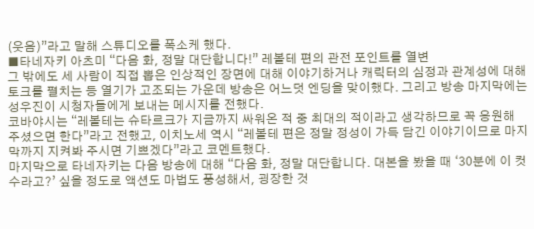(웃음)”라고 말해 스튜디오를 폭소케 했다.
■타네자키 아츠미 “다음 화, 정말 대단합니다!” 레볼테 편의 관전 포인트를 열변
그 밖에도 세 사람이 직접 뽑은 인상적인 장면에 대해 이야기하거나 캐릭터의 심정과 관계성에 대해 토크를 펼치는 등 열기가 고조되는 가운데 방송은 어느덧 엔딩을 맞이했다. 그리고 방송 마지막에는 성우진이 시청자들에게 보내는 메시지를 전했다.
코바야시는 “레볼테는 슈타르크가 지금까지 싸워온 적 중 최대의 적이라고 생각하므로 꼭 응원해 주셨으면 한다”라고 전했고, 이치노세 역시 “레볼테 편은 정말 정성이 가득 담긴 이야기이므로 마지막까지 지켜봐 주시면 기쁘겠다”라고 코멘트했다.
마지막으로 타네자키는 다음 방송에 대해 “다음 화, 정말 대단합니다. 대본을 봤을 때 ‘30분에 이 컷 수라고?’ 싶을 정도로 액션도 마법도 풍성해서, 굉장한 것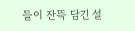들이 잔뜩 담긴 설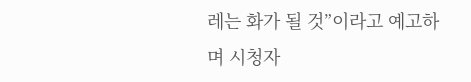레는 화가 될 것”이라고 예고하며 시청자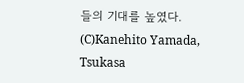들의 기대를 높였다.
(C)Kanehito Yamada, Tsukasa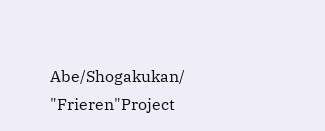Abe/Shogakukan/ "Frieren"Project